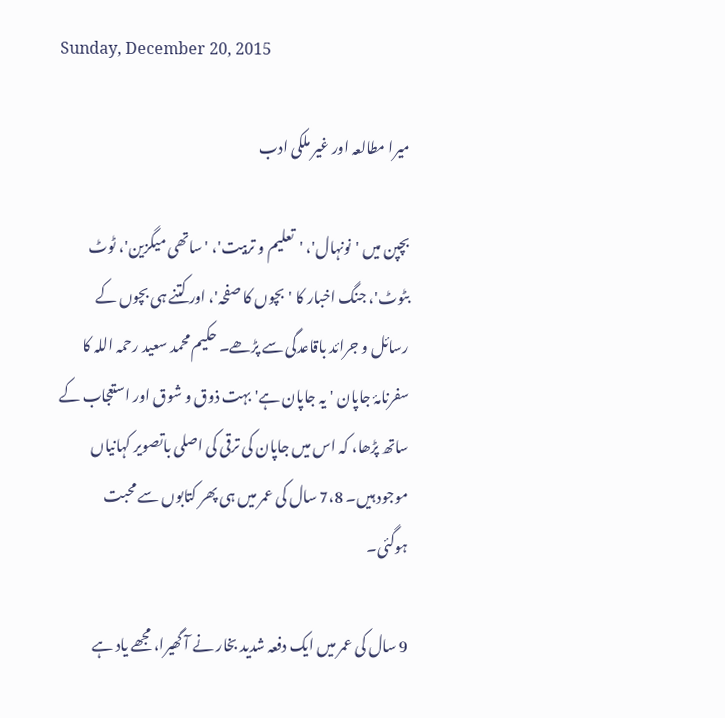Sunday, December 20, 2015

میرا مطالعہ اور غیر ملکی ادب

بچپن میں 'نونہال'، 'تعلیم و تربیت'، 'ساتھی میگزین'، ٹوٹ بٹوٹ'، جنگ اخبار کا 'بچوں کا صفحہ'، اور کتنے ہی بچوں کے رسائل و جرائد باقاعدگی سے پڑھے۔ حکیم محمد سعید رحمہ اللہ کا سفرنامۂ جاپان 'یہ جاپان ہے' بہت ذوق و شوق اور استعجاب کے ساتھ پڑھا، کہ اس میں جاپان کی ترقی کی اصلی باتصویر کہانیاں موجود ہیں۔ 7،8 سال کی عمر میں ہی پھر کتابوں سے محبت ہوگئی۔

9 سال کی عمر میں ایک دفعہ شدید بخار نے آ گھیرا، مجھے یاد ہے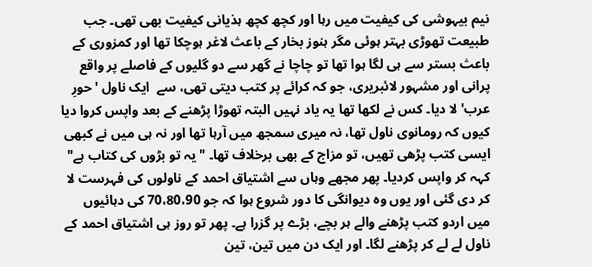نیم بیہوشی کی کیفیت میں رہا اور کچھ کچھ ہذیانی کیفیت بھی تھی۔ جب طبیعت تھوڑی بہتر ہوئی مگر ہنوز بخار کے باعث لاغر ہوچکا تھا اور کمزوری کے باعث بستر سے ہی لگا ہوا تھا تو چاچا نے گھر سے دو گلیوں کے فاصلے پر واقع پرانی اور مشہور لائبریری، جو کہ کرائے پر کتب دیتی تھی، سے  ایک ناول 'حورِ عرب' لا دیا۔ کس نے لکھا تھا یہ یاد نہیں البتہ تھوڑا پڑھنے کے بعد واپس کروا دیا کیوں کہ رومانوی ناول تھا، نہ میری سمجھ میں آرہا تھا اور نہ ہی میں نے کبھی ایسی کتب پڑھی تھیں، تو مزاج کے بھی برخلاف تھا۔ "یہ تو بڑوں کی کتاب ہے" کہہ کر واپس کردیا۔ پھر مجھے وہاں سے اشتیاق احمد کے ناولوں کی فہرست لا کر دی گئی اور یوں وہ دیوانگی کا دور شروع ہوا کہ جو 70،80،90 کی دہائیوں میں اردو کتب پڑھنے والے ہر بچے، بڑے پر گزرا ہے۔ پھر تو روز ہی اشتیاق احمد کے ناول لے لے کر پڑھنے لگا۔ اور ایک دن میں تین، تین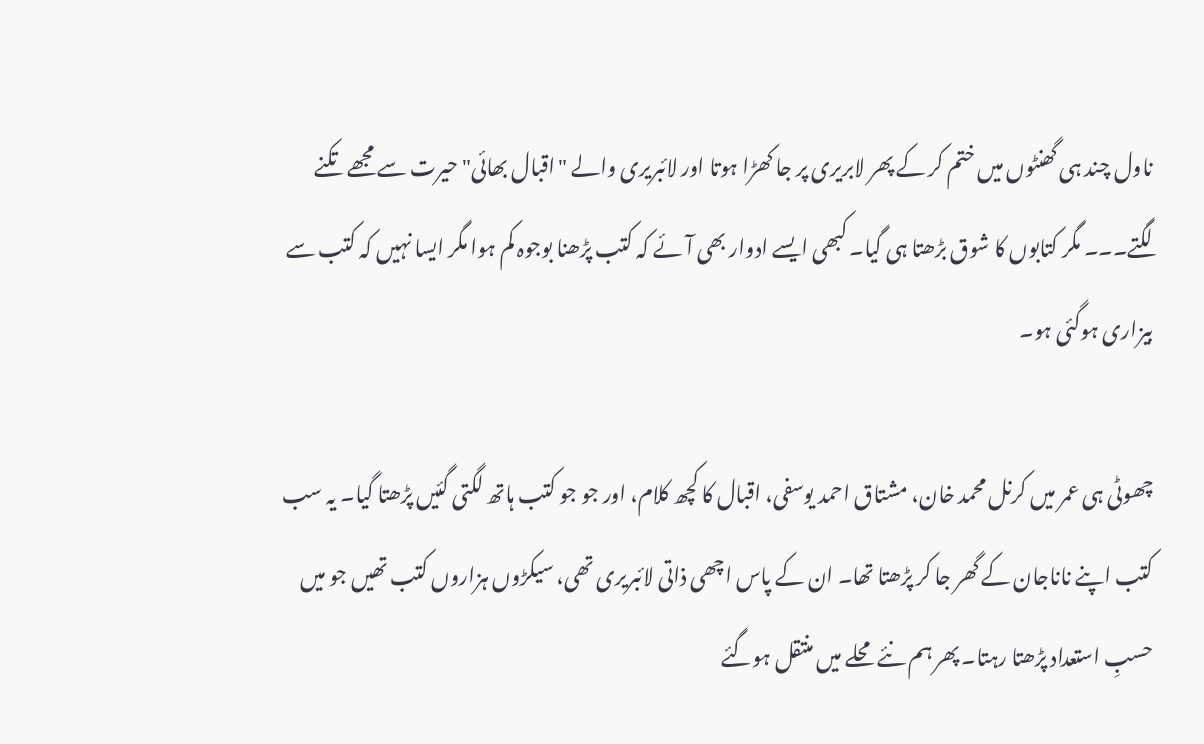ناول چند ہی گھنٹوں میں ختم کر کے پھر لابریری پر جا کھڑا ہوتا اور لائبریری والے "اقبال بھائی" حیرت سے مجھے تکنے لگتے۔۔۔ مگر کتابوں کا شوق بڑھتا ہی گیا۔ کبھی ایسے ادوار بھی آئے کہ کتب پڑھنا بوجوہ کم ہوا مگر ایسا نہیں کہ کتب سے بیزاری ہوگئی ہو۔

چھوٹی ہی عمر میں کرنل محمد خان، مشتاق احمد یوسفی، اقبال کا کچھ کلام، اور جو جو کتب ہاتھ لگتی گئیں پڑھتا گیا۔ یہ سب کتب اپنے ناناجان کے گھر جا کر پڑھتا تھا۔ ان کے پاس اچھی ذاتی لائبریری تھی، سیکڑوں ہزاروں کتب تھیں جو میں حسبِ استعداد پڑھتا رہتا۔ پھر ہم نئے محلے میں منتقل ہوگئے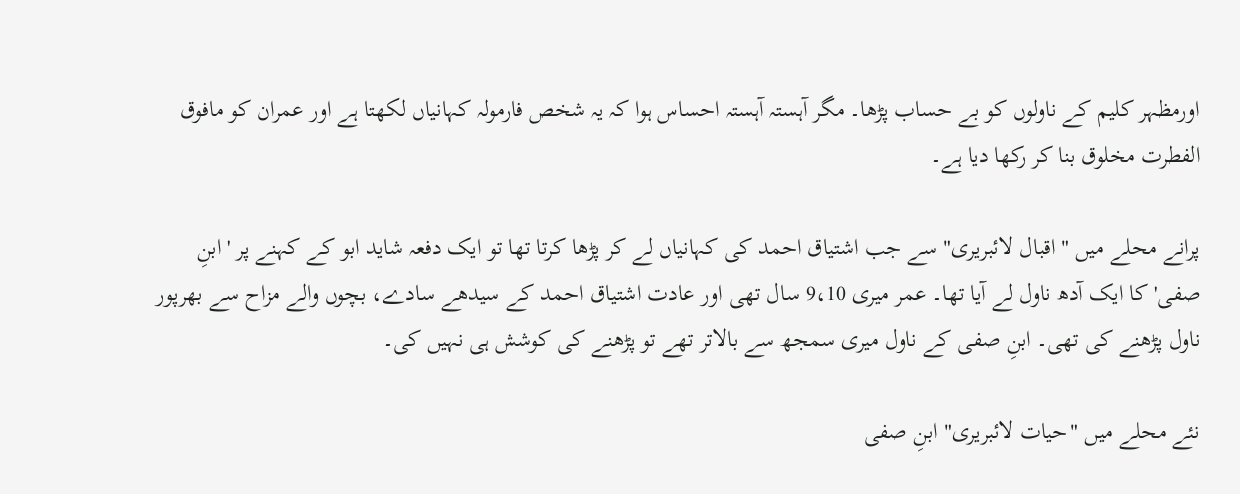اورمظہر کلیم کے ناولوں کو بے حساب پڑھا۔ مگر آہستہ آہستہ احساس ہوا کہ یہ شخص فارمولہ کہانیاں لکھتا ہے اور عمران کو مافوق الفطرت مخلوق بنا کر رکھا دیا ہے۔

پرانے محلے میں "اقبال لائبریری" سے جب اشتیاق احمد کی کہانیاں لے کر پڑھا کرتا تھا تو ایک دفعہ شاید ابو کے کہنے پر 'ابنِ صفی' کا ایک آدھ ناول لے آیا تھا۔ عمر میری 9،10 سال تھی اور عادت اشتیاق احمد کے سیدھے سادے، بچوں والے مزاح سے بھرپور ناول پڑھنے کی تھی۔ ابنِ صفی کے ناول میری سمجھ سے بالاتر تھے تو پڑھنے کی کوشش ہی نہیں کی۔

نئے محلے میں "حیات لائبریری" ابنِ صفی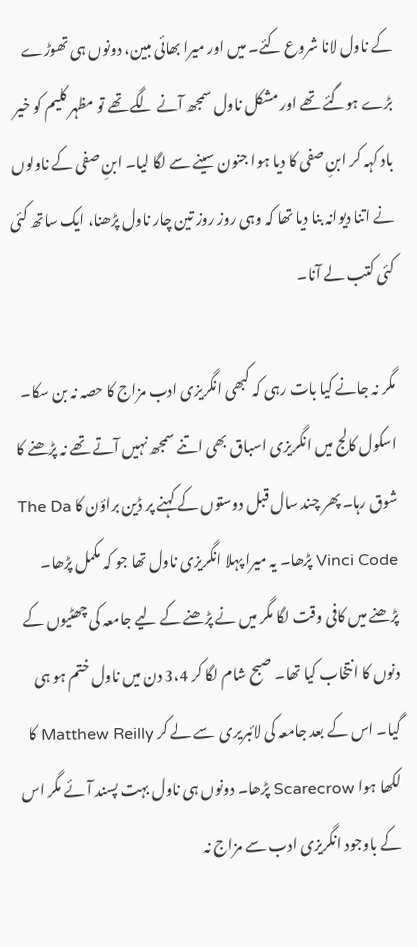کے ناول لانا شروع کئے۔ میں اور میرا بھائی مبین، دونوں ہی تھوڑے بڑے ہوگئے تھے اور مشکل ناول سمجھ آنے لگے تھے تو مظہر کلیم کو خیر باد کہہ کر ابنِ صفی کا دیا ہوا جنون سینے سے لگا لیا۔ ابنِ صفی کے ناولوں نے اتنا دیوانہ بنا دیا تھا کہ وہی روز روز تین چار ناول پڑھنا، ایک ساتھ کئی کئی کتب لے آنا۔

مگر نہ جانے کیا بات رہی کہ کبھی انگریزی ادب مزاج کا حصہ نہ بن سکا۔ اسکول کالج میں انگریزی اسباق بھی اتنے سمجھ نہیں آتے تھے نہ پڑھنے کا شوق رہا۔ پھر چند سال قبل دوستوں کے کہنے پر ڈین براؤن کا The Da Vinci Code پڑھا۔ یہ میرا پہلا انگریزی ناول تھا جو کہ مکمل پڑھا۔ پڑھنے میں کافی وقت لگا مگر میں نے پڑھنے کے لیے جامعہ کی چھٹیوں کے دنوں کا انتخاب کیا تھا۔ صبح شام لگا کر 3،4 دن میں ناول ختم ہو ہی گیا۔ اس کے بعد جامعہ کی لائبریری  سے لے کر Matthew Reilly کا لکھا ہوا Scarecrow پڑھا۔ دونوں ہی ناول بہت پسند آئے مگر اس کے باوجود انگریزی ادب سے مزاج نہ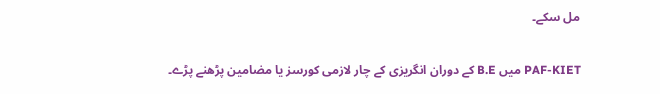مل سکے۔

PAF-KIET میں B.E کے دوران انگریزی کے چار لازمی کورسز یا مضامین پڑھنے پڑے۔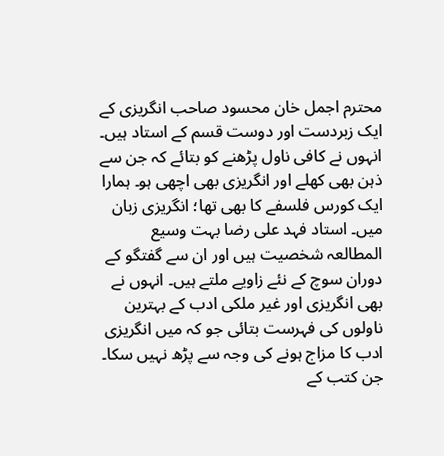محترم اجمل خان محسود صاحب انگریزی کے ایک زبردست اور دوست قسم کے استاد ہیں۔ انہوں نے کافی ناول پڑھنے کو بتائے کہ جن سے ذہن بھی کھلے اور انگریزی بھی اچھی ہو۔ ہمارا ایک کورس فلسفے کا بھی تھا؛ انگریزی زبان میں۔ استاد فہد علی رضا بہت وسیع المطالعہ شخصیت ہیں اور ان سے گفتگو کے دوران سوچ کے نئے زاویے ملتے ہیں۔ انہوں نے بھی انگریزی اور غیر ملکی ادب کے بہترین ناولوں کی فہرست بتائی جو کہ میں انگریزی ادب کا مزاج ہونے کی وجہ سے پڑھ نہیں سکا۔ جن کتب کے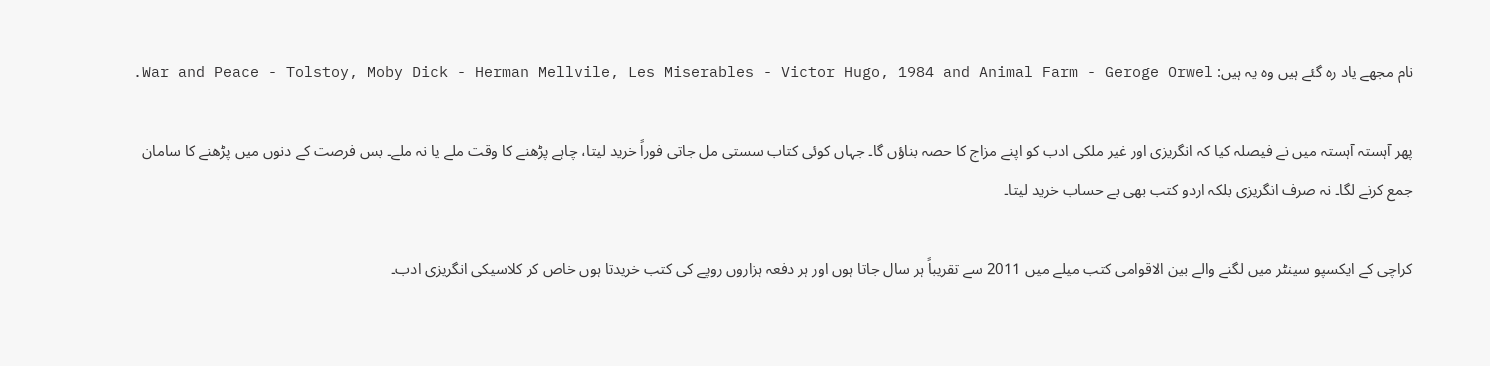نام مجھے یاد رہ گئے ہیں وہ یہ ہیں: War and Peace - Tolstoy, Moby Dick - Herman Mellvile, Les Miserables - Victor Hugo, 1984 and Animal Farm - Geroge Orwel.

پھر آہستہ آہستہ میں نے فیصلہ کیا کہ انگریزی اور غیر ملکی ادب کو اپنے مزاج کا حصہ بناؤں گا۔ جہاں کوئی کتاب سستی مل جاتی فوراً خرید لیتا، چاہے پڑھنے کا وقت ملے یا نہ ملے۔ بس فرصت کے دنوں میں پڑھنے کا سامان جمع کرنے لگا۔ نہ صرف انگریزی بلکہ اردو کتب بھی بے حساب خرید لیتا۔

کراچی کے ایکسپو سینٹر میں لگنے والے بین الاقوامی کتب میلے میں 2011 سے تقریباً ہر سال جاتا ہوں اور ہر دفعہ ہزاروں روپے کی کتب خریدتا ہوں خاص کر کلاسیکی انگریزی ادب۔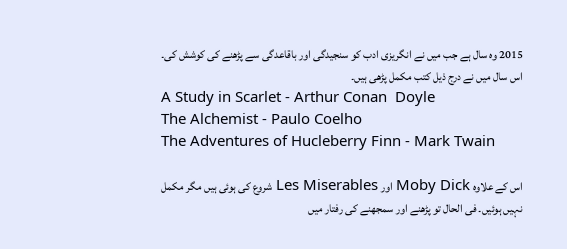2015 وہ سال ہے جب میں نے انگریزی ادب کو سنجیدگی اور باقاعدگی سے پڑھنے کی کوشش کی۔ اس سال میں نے درج ذیل کتب مکمل پڑھی ہیں۔
A Study in Scarlet - Arthur Conan  Doyle
The Alchemist - Paulo Coelho
The Adventures of Hucleberry Finn - Mark Twain

اس کے علاوہ Moby Dick اور Les Miserables شروع کی ہوئی ہیں مگر مکمل نہیں ہوئیں۔ فی الحال تو پڑھنے اور سمجھنے کی رفتار میں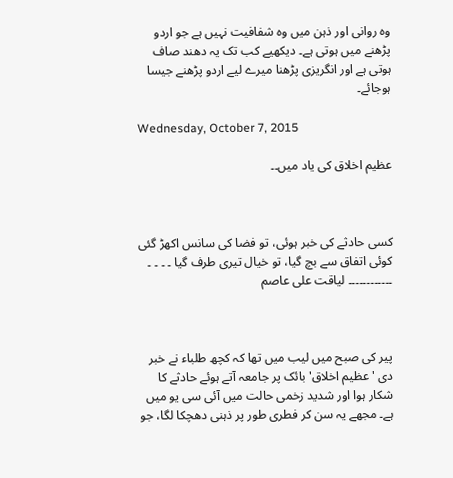وہ روانی اور ذہن میں وہ شفافیت نہیں ہے جو اردو پڑھنے میں ہوتی ہے۔ دیکھیے کب تک یہ دھند صاف ہوتی ہے اور انگریزی پڑھنا میرے لیے اردو پڑھنے جیسا ہوجائے۔

Wednesday, October 7, 2015

عظیم اخلاق کی یاد میں۔۔



کسی حادثے کی خبر ہوئی، تو فضا کی سانس اکھڑ گئی
کوئی اتفاق سے بچ گیا، تو خیال تیری طرف گیا ۔ ۔ ۔ ۔ ۔۔۔۔۔۔۔۔۔۔۔۔ لیاقت علی عاصم



پیر کی صبح میں لیب میں تھا کہ کچھ طلباء نے خبر دی 'عظیم اخلاق' بائک پر جامعہ آتے ہوئے حادثے کا شکار ہوا اور شدید زخمی حالت میں آئی سی یو میں ہے۔ مجھے یہ سن کر فطری طور پر ذہنی دھچکا لگا، جو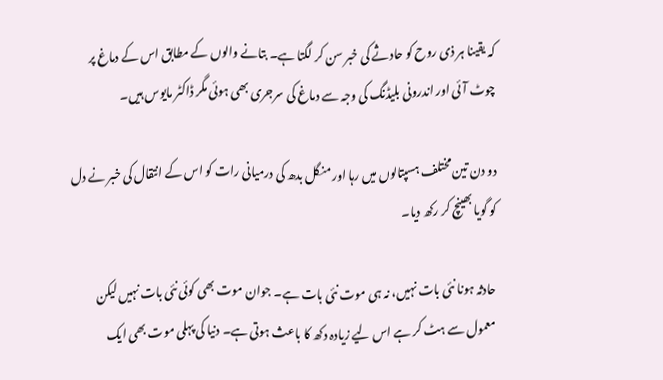کہ یقینا ہر ذی روح کو حادثے کی خبر سن کر لگتا ہے۔ بتانے والوں کے مطابق اس کے دماغ پر چوٹ آئی اور اندرونی بلیڈنگ کی وجہ سے دماغ کی سرجری بھی ہوئی مگر ڈاکٹر مایوس ہیں۔

دو دن تین مختلف ہسپتالوں میں رہا اور منگل بدھ کی درمیانی رات کو اس کے انتقال کی خبر نے دل کو گویا بھینچ کر رکھ دیا۔

حادثہ ہونا نئی بات نہیں، نہ ہی موت نئی بات ہے۔ جوان موت بھی کوئی نئی بات نہیں لیکن معمول سے ہٹ کر ہے اس لیے زیادہ دکھ کا باعث ہوتی ہے۔ دنیا کی پہلی موت بھی ایک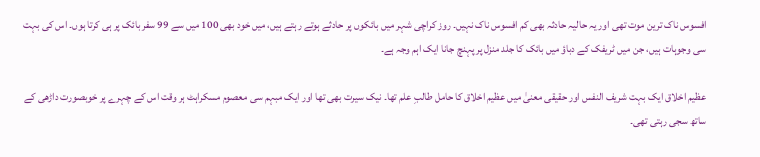افسوس ناک ترین موت تھی اور یہ حالیہ حادثہ بھی کم افسوس ناک نہیں۔ روز کراچی شہر میں بائکوں پر حادثے ہوتے رہتے ہیں، میں خود بھی 100 میں سے 99 سفر بائک پر ہی کرتا ہوں۔ اس کی بہت سی وجوہات ہیں، جن میں ٹریفک کے دباؤ میں بائک کا جلد منزل پر پہنچ جانا ایک اہم وجہ ہے۔

عظیم اخلاق ایک بہت شریف النفس اور حقیقی معنیٰ میں عظیم اخلاق کا حامل طالبِ علم تھا۔ نیک سیرت بھی تھا اور ایک مبہم سی معصوم مسکراہٹ ہر وقت اس کے چہرے پر خوبصورت داڑھی کے ساتھ سجی رہتی تھی۔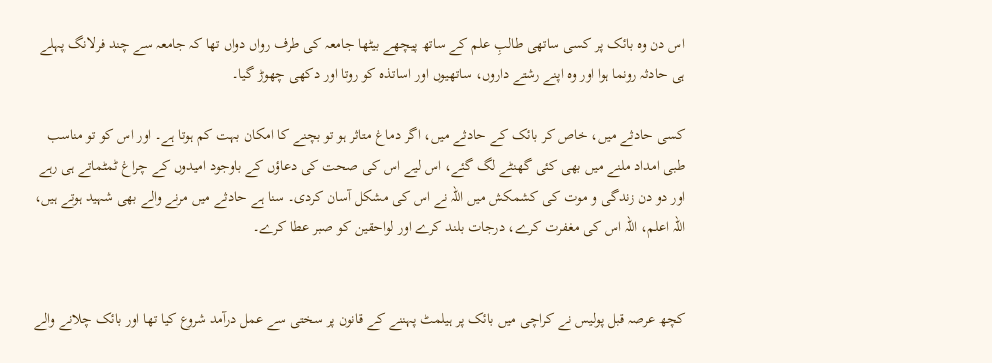اس دن وہ بائک پر کسی ساتھی طالبِ علم کے ساتھ پیچھے بیٹھا جامعہ کی طرف رواں دواں تھا کہ جامعہ سے چند فرلانگ پہلے ہی حادثہ رونما ہوا اور وہ اپنے رشتے داروں، ساتھیوں اور اساتذہ کو روتا اور دکھی چھوڑ گیا۔

کسی حادثے میں، خاص کر بائک کے حادثے میں، اگر دماغ متاثر ہو تو بچنے کا امکان بہت کم ہوتا ہے۔ اور اس کو تو مناسب طبی امداد ملنے میں بھی کئی گھنٹے لگ گئے، اس لیے اس کی صحت کی دعاؤں کے باوجود امیدوں کے چراغ ٹمٹماتے ہی رہے اور دو دن زندگی و موت کی کشمکش میں اللہ نے اس کی مشکل آسان کردی۔ سنا ہے حادثے میں مرنے والے بھی شہید ہوتے ہیں، اللہ اعلم، اللہ اس کی مغفرت کرے، درجات بلند کرے اور لواحقین کو صبر عطا کرے۔


کچھ عرصہ قبل پولیس نے کراچی میں بائک پر ہیلمٹ پہننے کے قانون پر سختی سے عمل درآمد شروع کیا تھا اور بائک چلانے والے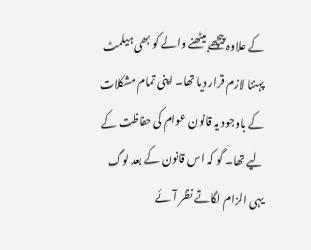کے علاوہ پیچھے بیٹھنے والے کو بھی ہیلمٹ پہننا لازم قرار دیا تھا۔ اپنی تمام مشکلات کے باوجود یہ قانون عوام کی حفاظت کے لیے تھا۔ گو کہ اس قانون کے بعد لوگ یہی الزام لگاتے نظر آئے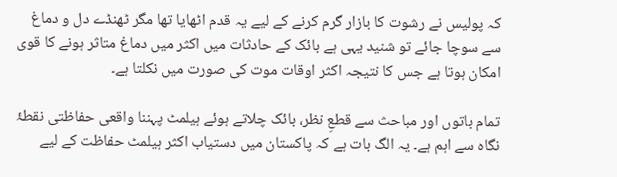کہ پولیس نے رشوت کا بازار گرم کرنے کے لیے یہ قدم اٹھایا تھا مگر ٹھنڈے دل و دماغ سے سوچا جائے تو شنید یہی ہے بائک کے حادثات میں اکثر میں دماغ متاثر ہونے کا قوی امکان ہوتا ہے جس کا نتیجہ اکثر اوقات موت کی صورت میں نکلتا ہے۔

تمام باتوں اور مباحث سے قطعِ نظر، بائک چلاتے ہوئے ہیلمٹ پہننا واقعی حفاظتی نقطۂ نگاہ سے اہم ہے۔ یہ الگ بات ہے کہ پاکستان میں دستیاب اکثر ہیلمٹ حفاظت کے لیے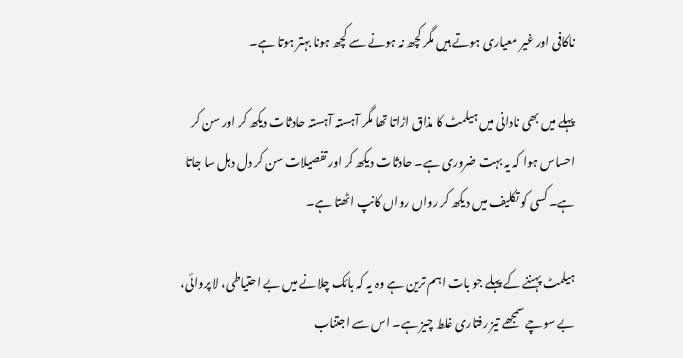ناکافی اور غیر معیاری ہوتے ہیں مگر کچھ نہ ہونے سے کچھ ہونا بہتر ہوتا ہے۔

پہلے میں بھی نادانی میں ہیلمٹ کا مذاق اڑاتا تھا مگر آہستہ آہستہ حادثات دیکھ کر اور سن کر احساس ہوا کہ یہ بہت ضروری ہے۔ حادثات دیکھ کر اور تفصیلات سن کر دل دہل سا جاتا ہے۔ کسی کو تکلیف میں دیکھ کر رواں رواں کانپ اٹھتا ہے۔

ہیلمٹ پہننے کے پہلے جو بات اہم ترین ہے وہ یہ کہ بائک چلانے میں بے احتیاطی، لا پروائی، بے سوچے سمجھے تیز رفتاری غلط چیز ہے۔ اس سے اجتناب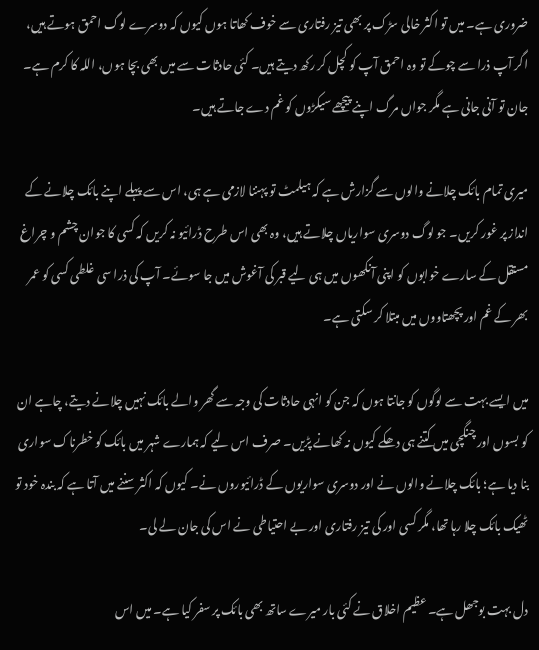ضروری ہے۔ میں تو اکثر خالی سڑک پر بھی تیز رفتاری سے خوف کھاتا ہوں کیوں کہ دوسرے لوگ احمق ہوتے ہیں، اگر آپ ذرا سے چوکے تو وہ احمق آپ کو کچل کر رکھ دیتے ہیں۔ کئی حادثات سے میں بھی بچا ہوں، اللہ کا کرم ہے۔ جان تو آنی جانی ہے مگر جواں مرگ اپنے پیچھے سیکڑوں کو غم دے جاتے ہیں۔

میری تمام بائک چلانے والوں سے گزارش ہے کہ ہیلمٹ تو پہننا لازمی ہے ہی، اس سے پہلے اپنے بائک چلانے کے انداز پر غور کریں۔ جو لوگ دوسری سواریاں چلاتے ہیں، وہ بھی اس طرح ڈرائیو نہ کریں کہ کسی کا جوان چشم و چراغ مستقل کے سارے خوابوں کو اپنی آنکھوں میں ہی لیے قبر کی آغوش میں جا سوئے۔ آپ کی ذرا سی غلطی کسی کو عمر بھر کے غم اور پچھتاووں میں مبتلا کر سکتی ہے۔

میں ایسے بہت سے لوگوں کو جانتا ہوں کہ جن کو انہی حادثات کی وجہ سے گھر والے بائک نہیں چلانے دیتے، چاہے ان کو بسوں اور چنگچی میں کتنے ہی دھکے کیوں نہ کھانے پڑیں۔ صرف اس لیے کہ ہمارے شہر میں بائک کو خطرناک سواری بنا دیا ہے؛ بائک چلانے والوں نے اور دوسری سواریوں کے ڈرائیوروں نے۔ کیوں کہ اکثر سننے میں آتا ہے کہ بندہ خود تو ٹھیک بائک چلا رہا تھا، مگر کسی اور کی تیز رفتاری اور بے احتیاطی نے اس کی جان لے لی۔

دل بہت بوجھل ہے۔ عظیم اخلاق نے کئی بار میرے ساتھ بھی بائک پر سفر کیا ہے۔ میں اس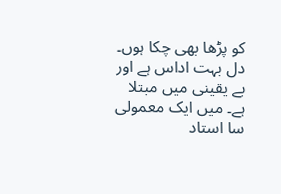کو پڑھا بھی چکا ہوں۔ دل بہت اداس ہے اور بے یقینی میں مبتلا ہے۔ میں ایک معمولی سا استاد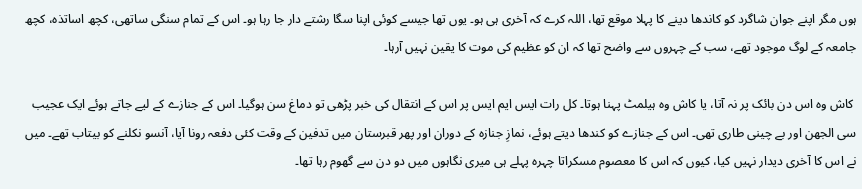ہوں مگر اپنے جوان شاگرد کو کاندھا دینے کا پہلا موقع تھا، اللہ کرے کہ آخری ہی ہو۔ یوں تھا جیسے کوئی اپنا سگا رشتے دار جا رہا ہو۔ اس کے تمام سنگی ساتھی، کچھ اساتذہ، کچھ جامعہ کے لوگ موجود تھے، سب کے چہروں سے واضح تھا کہ ان کو عظیم کی موت کا یقین نہیں آرہا۔

 کاش وہ اس دن بائک پر نہ آتا، یا کاش وہ ہیلمٹ پہنا ہوتا۔ کل رات ایس ایم ایس پر اس کے انتقال کی خبر پڑھی تو دماغ سن ہوگیا۔ اس کے جنازے کے لیے جاتے ہوئے ایک عجیب سی الجھن اور بے چینی طاری تھی۔ اس کے جنازے کو کندھا دیتے ہوئے، نمازِ جنازہ کے دوران اور پھر قبرستان میں تدفین کے وقت کئی دفعہ رونا آیا، آنسو نکلنے کو بیتاب تھے۔ میں نے اس کا آخری دیدار نہیں کیا، کیوں کہ اس کا معصوم مسکراتا چہرہ پہلے ہی میری نگاہوں میں دو دن سے گھوم رہا تھا۔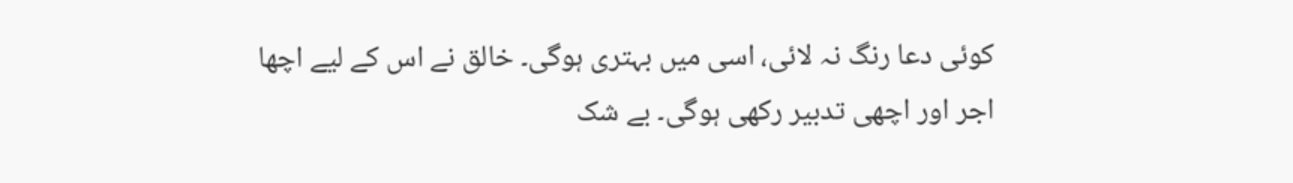کوئی دعا رنگ نہ لائی، اسی میں بہتری ہوگی۔ خالق نے اس کے لیے اچھا اجر اور اچھی تدبیر رکھی ہوگی۔ بے شک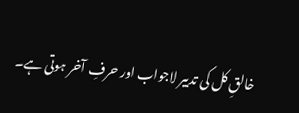خالقِ کل کی تدبیر لاجواب اور حرفِ آخر ہوتی ہے۔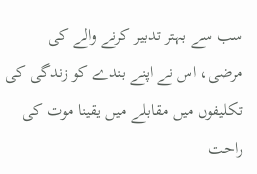سب سے بہتر تدبیر کرنے والے کی مرضی، اس نے اپنے بندے کو زندگی کی تکلیفوں میں مقابلے میں یقینا موت کی راحت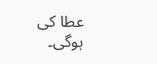عطا کی ہوگی۔